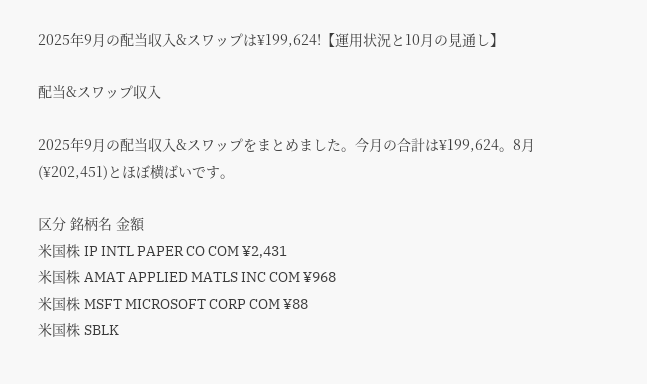2025年9月の配当収入&スワップは¥199,624!【運用状況と10月の見通し】

配当&スワップ収入

2025年9月の配当収入&スワップをまとめました。今月の合計は¥199,624。8月(¥202,451)とほぼ横ばいです。

区分 銘柄名 金額
米国株 IP INTL PAPER CO COM ¥2,431
米国株 AMAT APPLIED MATLS INC COM ¥968
米国株 MSFT MICROSOFT CORP COM ¥88
米国株 SBLK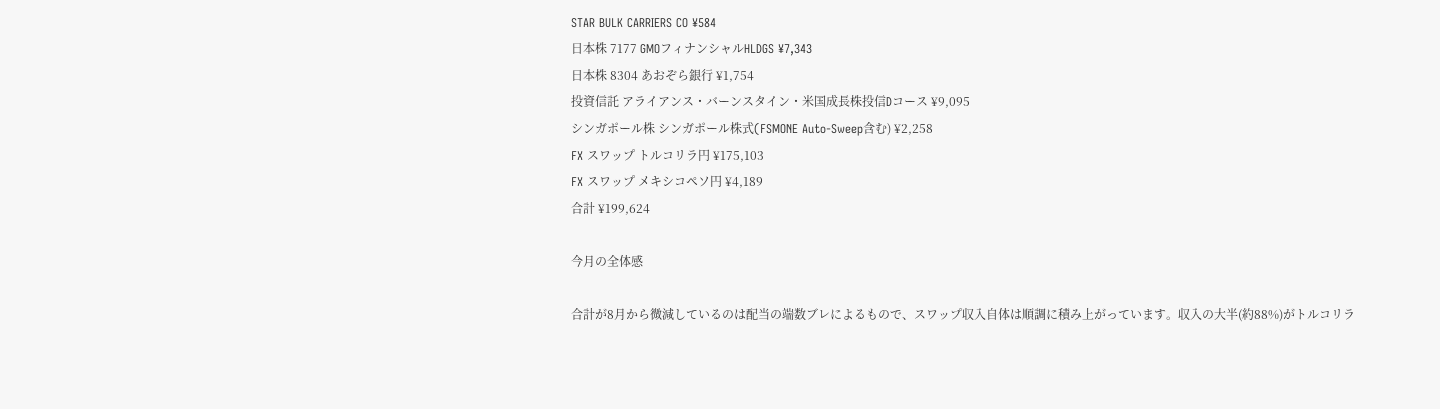STAR BULK CARRIERS CO ¥584
日本株 7177 GMOフィナンシャルHLDGS ¥7,343
日本株 8304 あおぞら銀行 ¥1,754
投資信託 アライアンス・バーンスタイン・米国成長株投信Dコース ¥9,095
シンガポール株 シンガポール株式(FSMONE Auto-Sweep含む) ¥2,258
FX スワップ トルコリラ円 ¥175,103
FX スワップ メキシコペソ円 ¥4,189
合計 ¥199,624

今月の全体感

合計が8月から微減しているのは配当の端数ブレによるもので、スワップ収入自体は順調に積み上がっています。収入の大半(約88%)がトルコリラ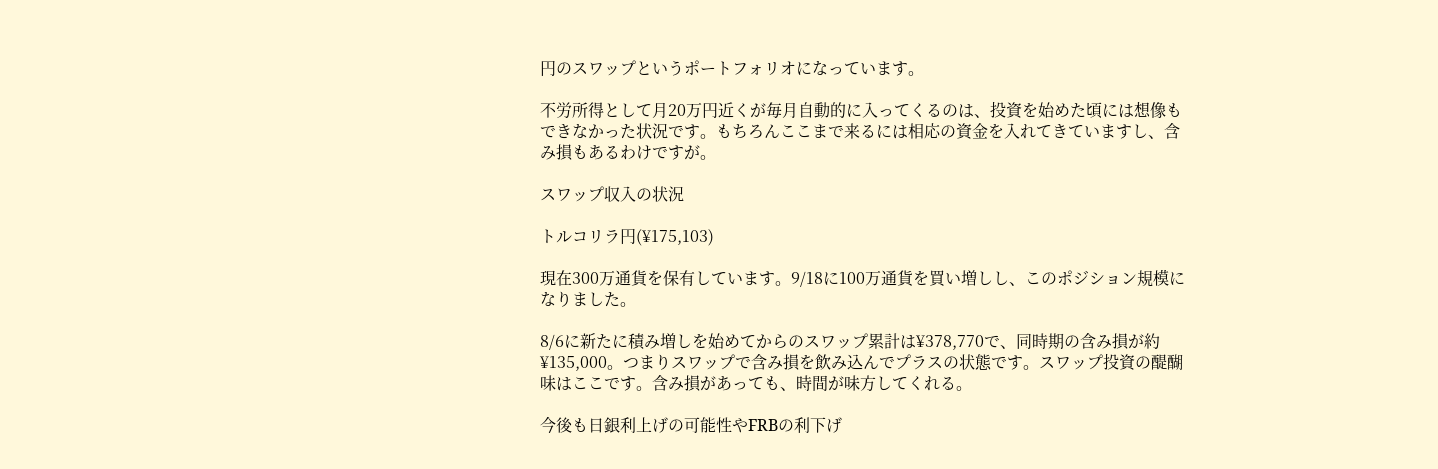円のスワップというポートフォリオになっています。

不労所得として月20万円近くが毎月自動的に入ってくるのは、投資を始めた頃には想像もできなかった状況です。もちろんここまで来るには相応の資金を入れてきていますし、含み損もあるわけですが。

スワップ収入の状況

トルコリラ円(¥175,103)

現在300万通貨を保有しています。9/18に100万通貨を買い増しし、このポジション規模になりました。

8/6に新たに積み増しを始めてからのスワップ累計は¥378,770で、同時期の含み損が約¥135,000。つまりスワップで含み損を飲み込んでプラスの状態です。スワップ投資の醍醐味はここです。含み損があっても、時間が味方してくれる。

今後も日銀利上げの可能性やFRBの利下げ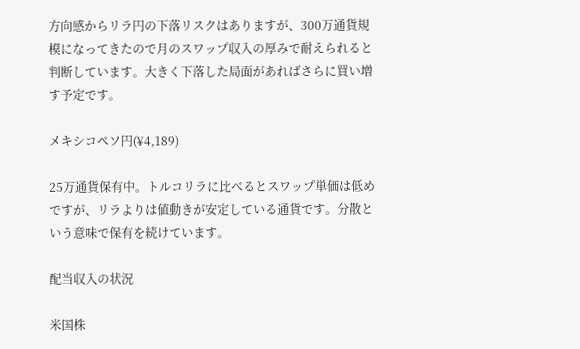方向感からリラ円の下落リスクはありますが、300万通貨規模になってきたので月のスワップ収入の厚みで耐えられると判断しています。大きく下落した局面があればさらに買い増す予定です。

メキシコペソ円(¥4,189)

25万通貨保有中。トルコリラに比べるとスワップ単価は低めですが、リラよりは値動きが安定している通貨です。分散という意味で保有を続けています。

配当収入の状況

米国株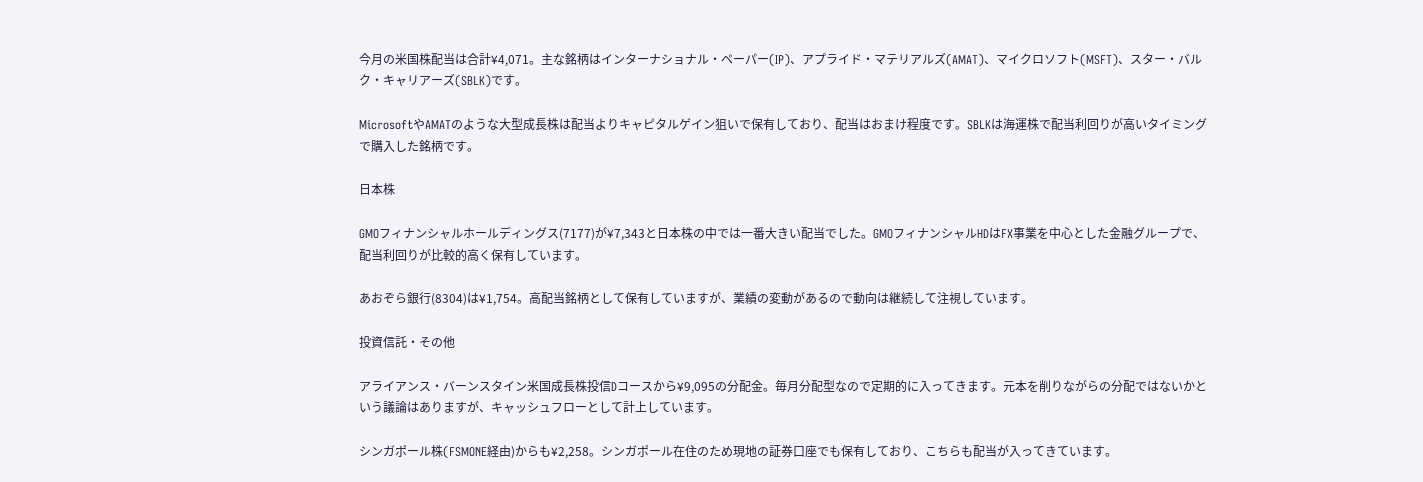今月の米国株配当は合計¥4,071。主な銘柄はインターナショナル・ペーパー(IP)、アプライド・マテリアルズ(AMAT)、マイクロソフト(MSFT)、スター・バルク・キャリアーズ(SBLK)です。

MicrosoftやAMATのような大型成長株は配当よりキャピタルゲイン狙いで保有しており、配当はおまけ程度です。SBLKは海運株で配当利回りが高いタイミングで購入した銘柄です。

日本株

GMOフィナンシャルホールディングス(7177)が¥7,343と日本株の中では一番大きい配当でした。GMOフィナンシャルHDはFX事業を中心とした金融グループで、配当利回りが比較的高く保有しています。

あおぞら銀行(8304)は¥1,754。高配当銘柄として保有していますが、業績の変動があるので動向は継続して注視しています。

投資信託・その他

アライアンス・バーンスタイン米国成長株投信Dコースから¥9,095の分配金。毎月分配型なので定期的に入ってきます。元本を削りながらの分配ではないかという議論はありますが、キャッシュフローとして計上しています。

シンガポール株(FSMONE経由)からも¥2,258。シンガポール在住のため現地の証券口座でも保有しており、こちらも配当が入ってきています。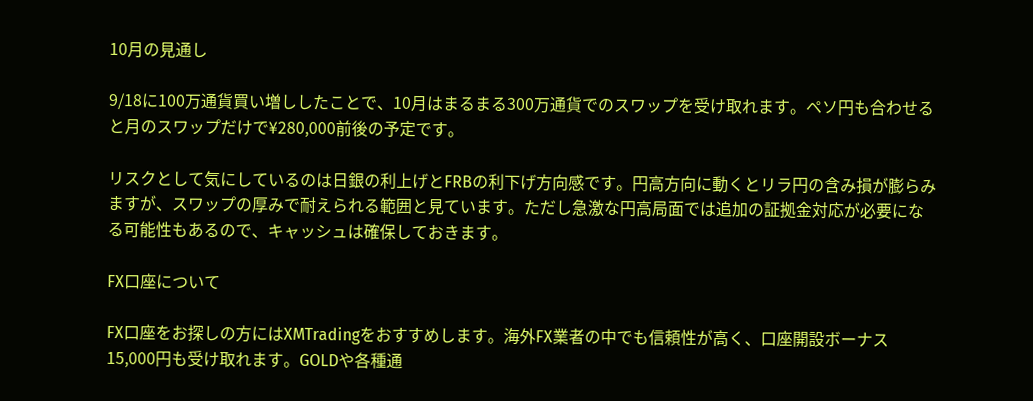10月の見通し

9/18に100万通貨買い増ししたことで、10月はまるまる300万通貨でのスワップを受け取れます。ペソ円も合わせると月のスワップだけで¥280,000前後の予定です。

リスクとして気にしているのは日銀の利上げとFRBの利下げ方向感です。円高方向に動くとリラ円の含み損が膨らみますが、スワップの厚みで耐えられる範囲と見ています。ただし急激な円高局面では追加の証拠金対応が必要になる可能性もあるので、キャッシュは確保しておきます。

FX口座について

FX口座をお探しの方にはXMTradingをおすすめします。海外FX業者の中でも信頼性が高く、口座開設ボーナス15,000円も受け取れます。GOLDや各種通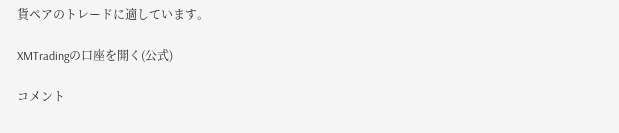貨ペアのトレードに適しています。

XMTradingの口座を開く(公式)

コメント